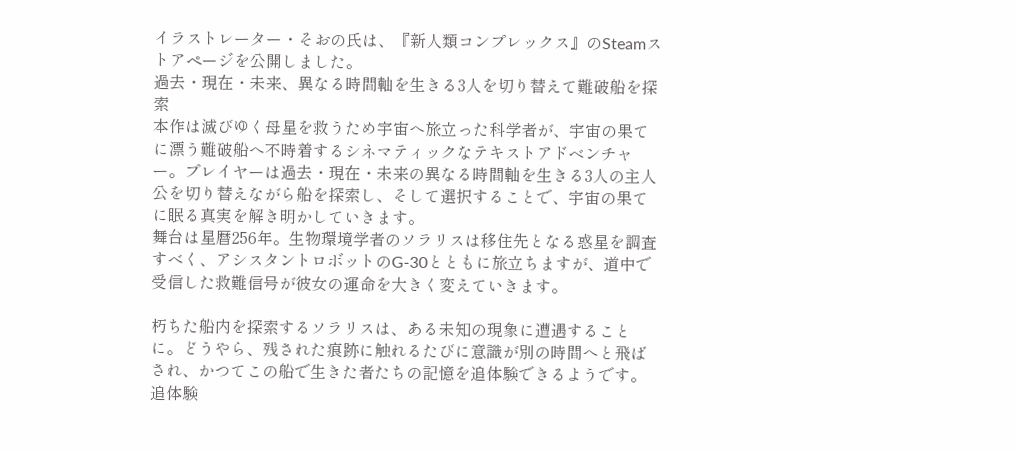イラストレーター・そおの氏は、『新人類コンプレックス』のSteamストアページを公開しました。
過去・現在・未来、異なる時間軸を生きる3人を切り替えて難破船を探索
本作は滅びゆく母星を救うため宇宙へ旅立った科学者が、宇宙の果てに漂う難破船へ不時着するシネマティックなテキストアドベンチャー。プレイヤーは過去・現在・未来の異なる時間軸を生きる3人の主人公を切り替えながら船を探索し、そして選択することで、宇宙の果てに眠る真実を解き明かしていきます。
舞台は星暦256年。生物環境学者のソラリスは移住先となる惑星を調査すべく、アシスタントロボットのG-30とともに旅立ちますが、道中で受信した救難信号が彼女の運命を大きく変えていきます。

朽ちた船内を探索するソラリスは、ある未知の現象に遭遇することに。どうやら、残された痕跡に触れるたびに意識が別の時間へと飛ばされ、かつてこの船で生きた者たちの記憶を追体験できるようです。
追体験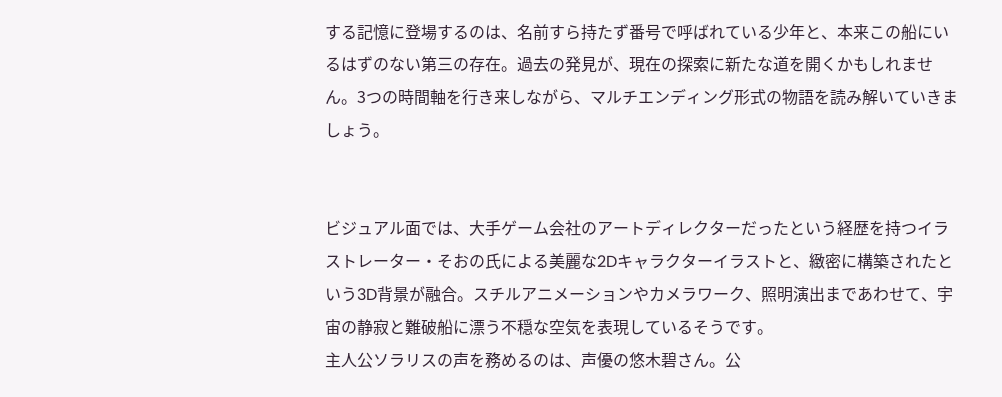する記憶に登場するのは、名前すら持たず番号で呼ばれている少年と、本来この船にいるはずのない第三の存在。過去の発見が、現在の探索に新たな道を開くかもしれません。3つの時間軸を行き来しながら、マルチエンディング形式の物語を読み解いていきましょう。


ビジュアル面では、大手ゲーム会社のアートディレクターだったという経歴を持つイラストレーター・そおの氏による美麗な2Dキャラクターイラストと、緻密に構築されたという3D背景が融合。スチルアニメーションやカメラワーク、照明演出まであわせて、宇宙の静寂と難破船に漂う不穏な空気を表現しているそうです。
主人公ソラリスの声を務めるのは、声優の悠木碧さん。公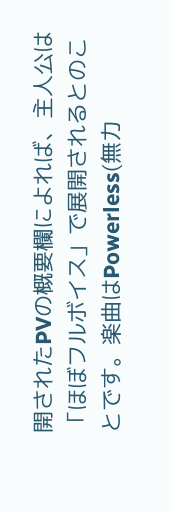開されたPVの概要欄によれば、主人公は「ほぼフルボイス」で展開されるとのことです。楽曲はPowerless(無力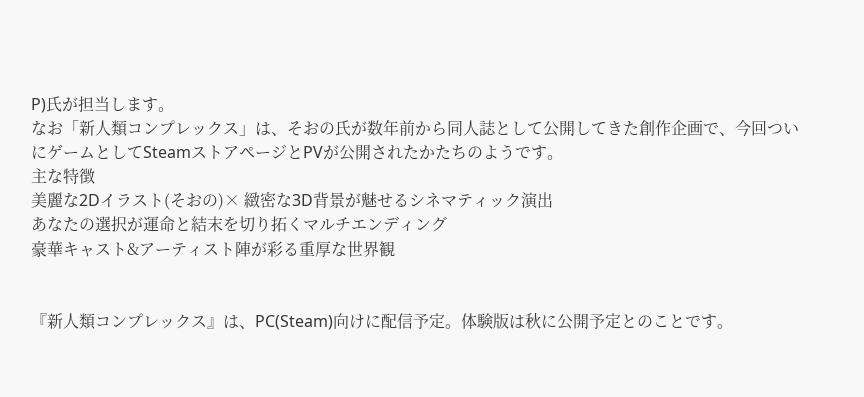P)氏が担当します。
なお「新人類コンプレックス」は、そおの氏が数年前から同人誌として公開してきた創作企画で、今回ついにゲームとしてSteamストアページとPVが公開されたかたちのようです。
主な特徴
美麗な2Dイラスト(そおの)× 緻密な3D背景が魅せるシネマティック演出
あなたの選択が運命と結末を切り拓くマルチエンディング
豪華キャスト&アーティスト陣が彩る重厚な世界観


『新人類コンプレックス』は、PC(Steam)向けに配信予定。体験版は秋に公開予定とのことです。